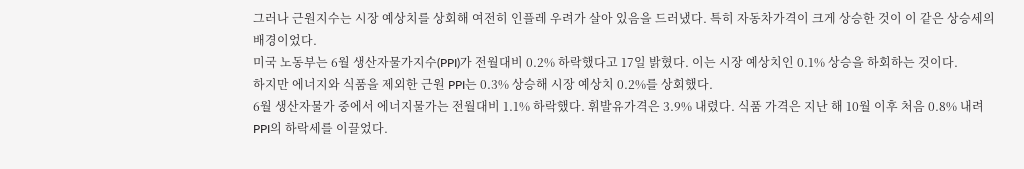그러나 근원지수는 시장 예상치를 상회해 여전히 인플레 우려가 살아 있음을 드러냈다. 특히 자동차가격이 크게 상승한 것이 이 같은 상승세의 배경이었다.
미국 노동부는 6월 생산자물가지수(PPI)가 전월대비 0.2% 하락했다고 17일 밝혔다. 이는 시장 예상치인 0.1% 상승을 하회하는 것이다.
하지만 에너지와 식품을 제외한 근원 PPI는 0.3% 상승해 시장 예상치 0.2%를 상회했다.
6월 생산자물가 중에서 에너지물가는 전월대비 1.1% 하락했다. 휘발유가격은 3.9% 내렸다. 식품 가격은 지난 해 10월 이후 처음 0.8% 내려 PPI의 하락세를 이끌었다.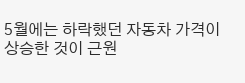5월에는 하락했던 자동차 가격이 상승한 것이 근원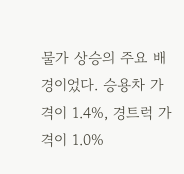물가 상승의 주요 배경이었다. 승용차 가격이 1.4%, 경트럭 가격이 1.0%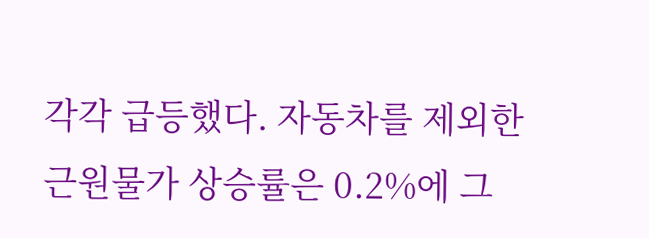각각 급등했다. 자동차를 제외한 근원물가 상승률은 0.2%에 그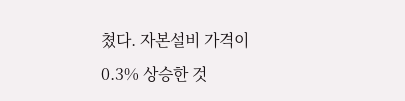쳤다. 자본설비 가격이 0.3% 상승한 것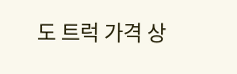도 트럭 가격 상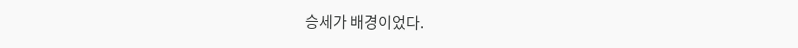승세가 배경이었다.